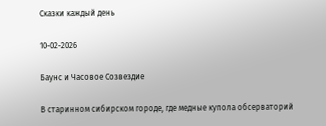Сказки каждый день

10-02-2026

Баунс и Часовое Созвездие

В старинном сибирском городе, где медные купола обсерваторий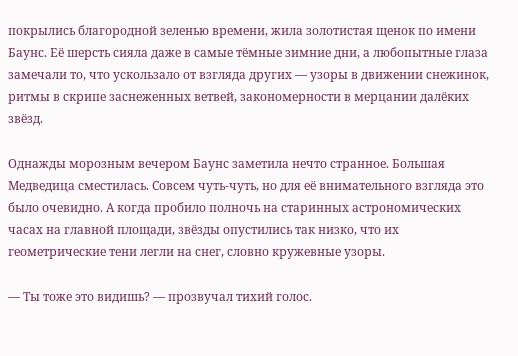покрылись благородной зеленью времени, жила золотистая щенок по имени Баунс. Её шерсть сияла даже в самые тёмные зимние дни, а любопытные глаза замечали то, что ускользало от взгляда других — узоры в движении снежинок, ритмы в скрипе заснеженных ветвей, закономерности в мерцании далёких звёзд.

Однажды морозным вечером Баунс заметила нечто странное. Большая Медведица сместилась. Совсем чуть-чуть, но для её внимательного взгляда это было очевидно. А когда пробило полночь на старинных астрономических часах на главной площади, звёзды опустились так низко, что их геометрические тени легли на снег, словно кружевные узоры.

— Ты тоже это видишь? — прозвучал тихий голос.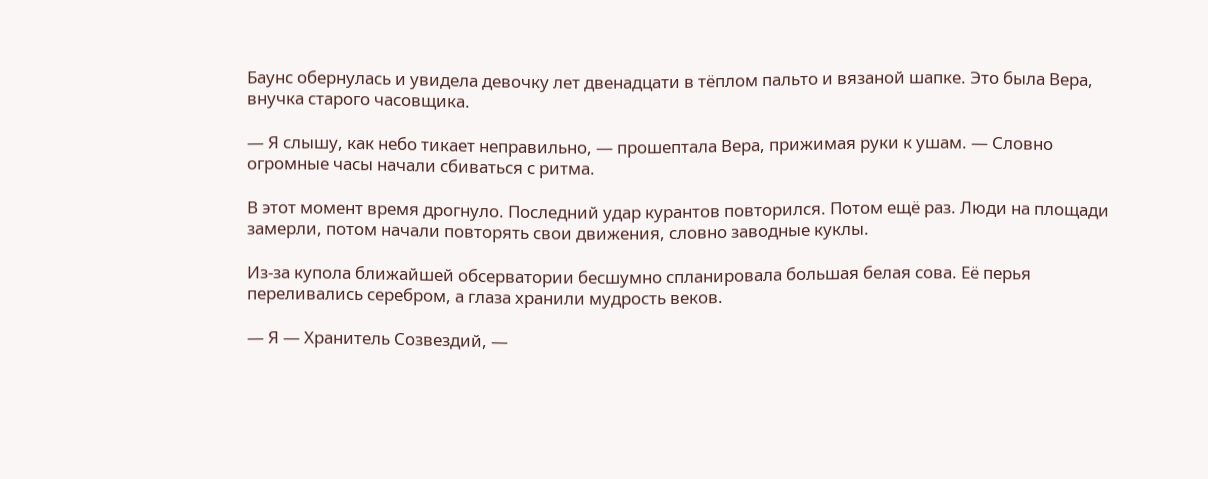Баунс обернулась и увидела девочку лет двенадцати в тёплом пальто и вязаной шапке. Это была Вера, внучка старого часовщика.

— Я слышу, как небо тикает неправильно, — прошептала Вера, прижимая руки к ушам. — Словно огромные часы начали сбиваться с ритма.

В этот момент время дрогнуло. Последний удар курантов повторился. Потом ещё раз. Люди на площади замерли, потом начали повторять свои движения, словно заводные куклы.

Из-за купола ближайшей обсерватории бесшумно спланировала большая белая сова. Её перья переливались серебром, а глаза хранили мудрость веков.

— Я — Хранитель Созвездий, —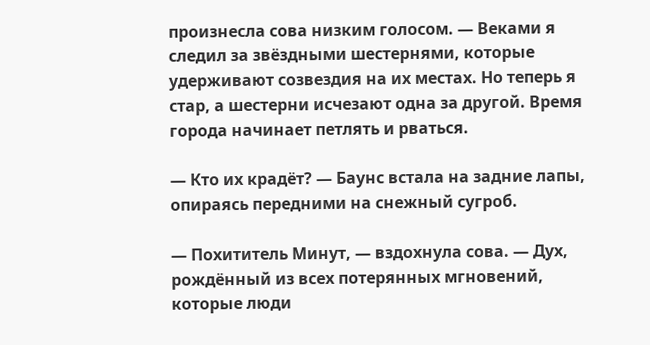произнесла сова низким голосом. — Веками я следил за звёздными шестернями, которые удерживают созвездия на их местах. Но теперь я стар, а шестерни исчезают одна за другой. Время города начинает петлять и рваться.

— Кто их крадёт? — Баунс встала на задние лапы, опираясь передними на снежный сугроб.

— Похититель Минут, — вздохнула сова. — Дух, рождённый из всех потерянных мгновений, которые люди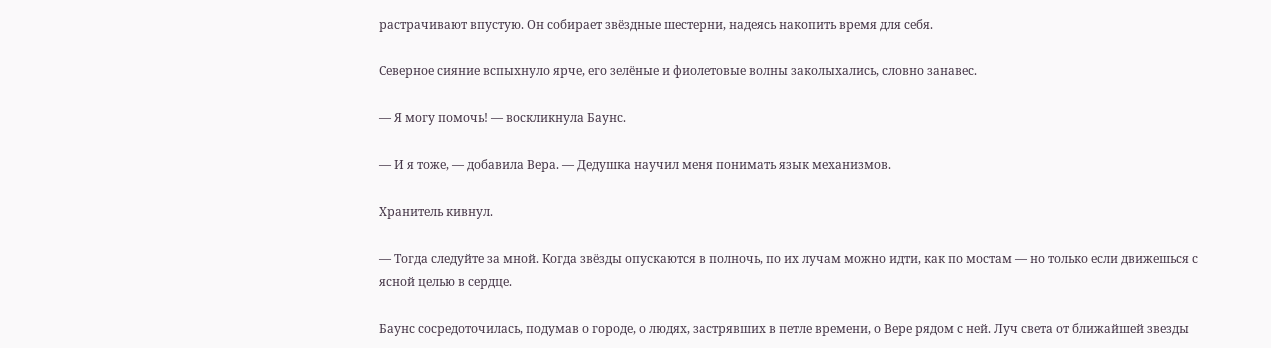растрачивают впустую. Он собирает звёздные шестерни, надеясь накопить время для себя.

Северное сияние вспыхнуло ярче, его зелёные и фиолетовые волны заколыхались, словно занавес.

— Я могу помочь! — воскликнула Баунс.

— И я тоже, — добавила Вера. — Дедушка научил меня понимать язык механизмов.

Хранитель кивнул.

— Тогда следуйте за мной. Когда звёзды опускаются в полночь, по их лучам можно идти, как по мостам — но только если движешься с ясной целью в сердце.

Баунс сосредоточилась, подумав о городе, о людях, застрявших в петле времени, о Вере рядом с ней. Луч света от ближайшей звезды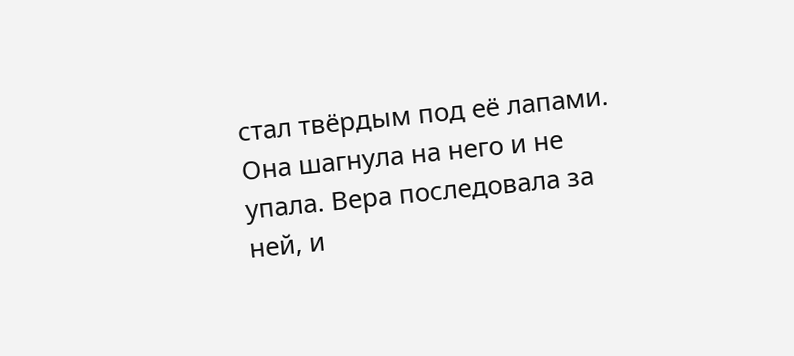стал твёрдым под её лапами. Она шагнула на него и не упала. Вера последовала за ней, и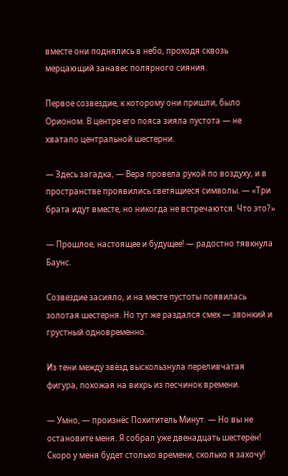вместе они поднялись в небо, проходя сквозь мерцающий занавес полярного сияния.

Первое созвездие, к которому они пришли, было Орионом. В центре его пояса зияла пустота — не хватало центральной шестерни.

— Здесь загадка, — Вера провела рукой по воздуху, и в пространстве проявились светящиеся символы. — «Три брата идут вместе, но никогда не встречаются. Что это?»

— Прошлое, настоящее и будущее! — радостно тявкнула Баунс.

Созвездие засияло, и на месте пустоты появилась золотая шестерня. Но тут же раздался смех — звонкий и грустный одновременно.

Из тени между звёзд выскользнула переливчатая фигура, похожая на вихрь из песчинок времени.

— Умно, — произнёс Похититель Минут. — Но вы не остановите меня. Я собрал уже двенадцать шестерён! Скоро у меня будет столько времени, сколько я захочу!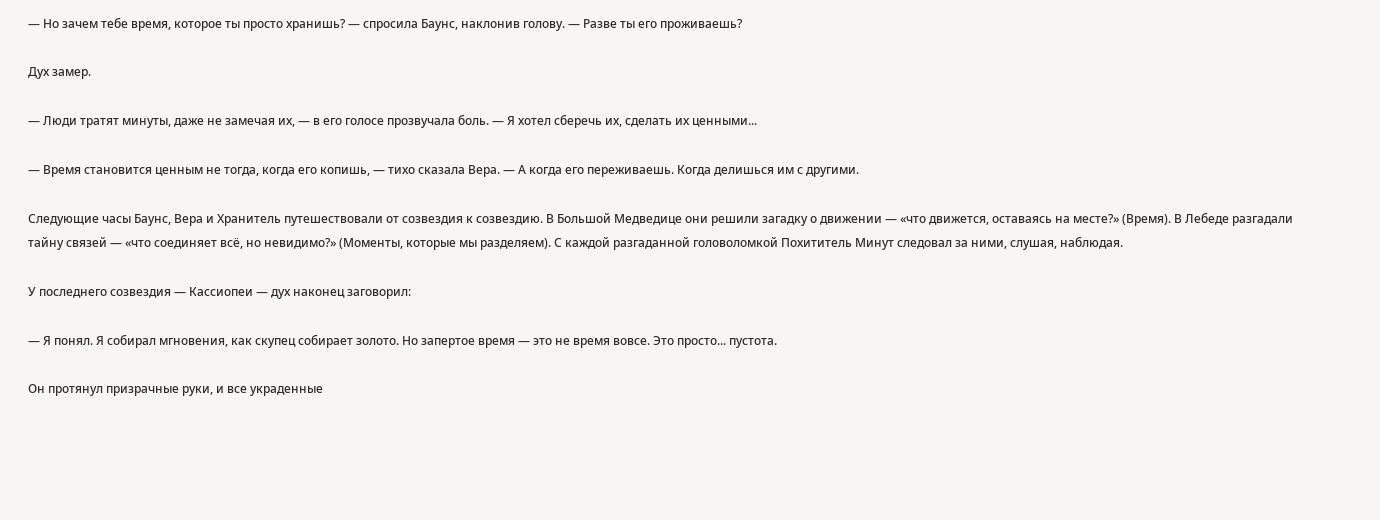— Но зачем тебе время, которое ты просто хранишь? — спросила Баунс, наклонив голову. — Разве ты его проживаешь?

Дух замер.

— Люди тратят минуты, даже не замечая их, — в его голосе прозвучала боль. — Я хотел сберечь их, сделать их ценными...

— Время становится ценным не тогда, когда его копишь, — тихо сказала Вера. — А когда его переживаешь. Когда делишься им с другими.

Следующие часы Баунс, Вера и Хранитель путешествовали от созвездия к созвездию. В Большой Медведице они решили загадку о движении — «что движется, оставаясь на месте?» (Время). В Лебеде разгадали тайну связей — «что соединяет всё, но невидимо?» (Моменты, которые мы разделяем). С каждой разгаданной головоломкой Похититель Минут следовал за ними, слушая, наблюдая.

У последнего созвездия — Кассиопеи — дух наконец заговорил:

— Я понял. Я собирал мгновения, как скупец собирает золото. Но запертое время — это не время вовсе. Это просто... пустота.

Он протянул призрачные руки, и все украденные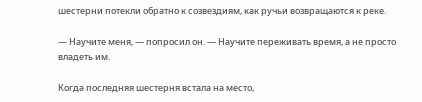шестерни потекли обратно к созвездиям, как ручьи возвращаются к реке.

— Научите меня, — попросил он. — Научите переживать время, а не просто владеть им.

Когда последняя шестерня встала на место,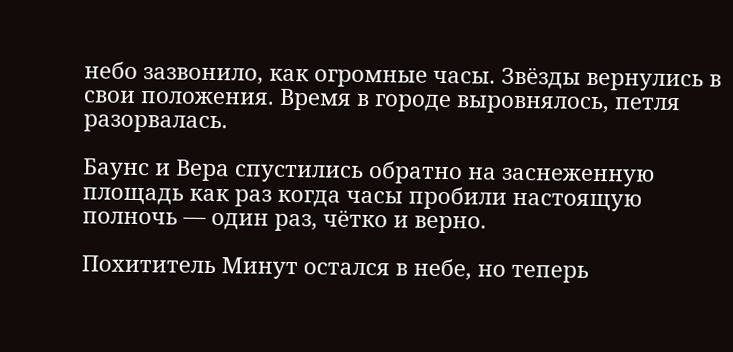небо зазвонило, как огромные часы. Звёзды вернулись в свои положения. Время в городе выровнялось, петля разорвалась.

Баунс и Вера спустились обратно на заснеженную площадь как раз когда часы пробили настоящую полночь — один раз, чётко и верно.

Похититель Минут остался в небе, но теперь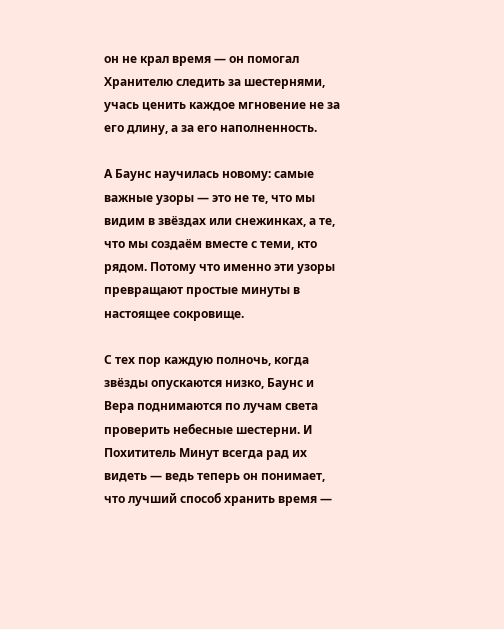он не крал время — он помогал Хранителю следить за шестернями, учась ценить каждое мгновение не за его длину, а за его наполненность.

А Баунс научилась новому: самые важные узоры — это не те, что мы видим в звёздах или снежинках, а те, что мы создаём вместе с теми, кто рядом. Потому что именно эти узоры превращают простые минуты в настоящее сокровище.

С тех пор каждую полночь, когда звёзды опускаются низко, Баунс и Вера поднимаются по лучам света проверить небесные шестерни. И Похититель Минут всегда рад их видеть — ведь теперь он понимает, что лучший способ хранить время —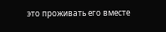это проживать его вместе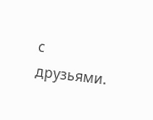с друзьями.